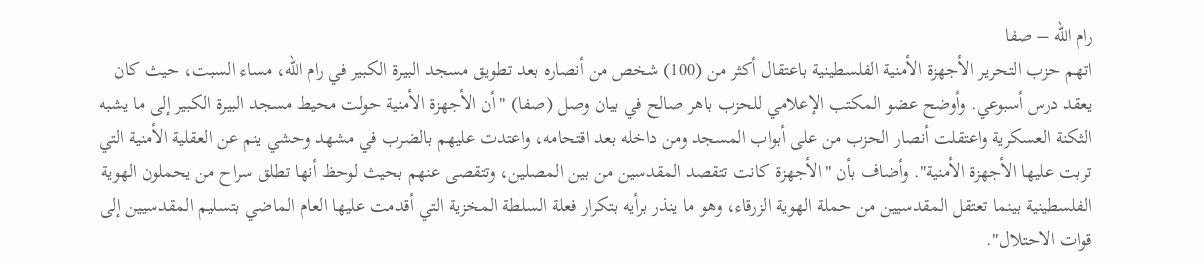رام الله – صفا
اتهم حزب التحرير الأجهزة الأمنية الفلسطينية باعتقال أكثر من (100) شخص من أنصاره بعد تطويق مسجد البيرة الكبير في رام الله، مساء السبت، حيث كان يعقد درس أسبوعي. وأوضح عضو المكتب الإعلامي للحزب باهر صالح في بيان وصل (صفا) "أن الأجهزة الأمنية حولت محيط مسجد البيرة الكبير إلى ما يشبه الثكنة العسكرية واعتقلت أنصار الحزب من على أبواب المسجد ومن داخله بعد اقتحامه، واعتدت عليهم بالضرب في مشهد وحشي ينم عن العقلية الأمنية التي تربت عليها الأجهزة الأمنية". وأضاف بأن "الأجهزة كانت تتقصد المقدسين من بين المصلين، وتتقصى عنهم بحيث لوحظ أنها تطلق سراح من يحملون الهوية الفلسطينية بينما تعتقل المقدسيين من حملة الهوية الزرقاء، وهو ما ينذر برأيه بتكرار فعلة السلطة المخزية التي أقدمت عليها العام الماضي بتسليم المقدسيين إلى قوات الاحتلال".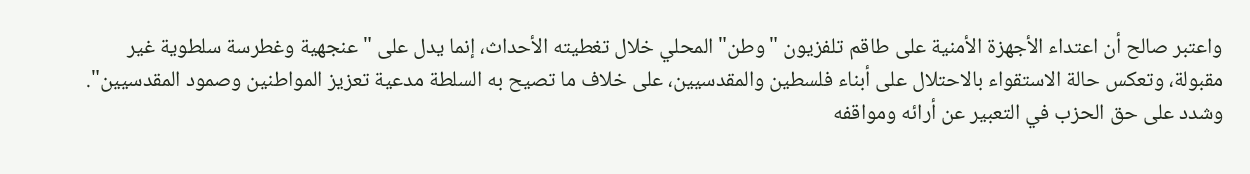واعتبر صالح أن اعتداء الأجهزة الأمنية على طاقم تلفزيون "وطن" المحلي خلال تغطيته الأحداث، إنما يدل على "عنجهية وغطرسة سلطوية غير مقبولة، وتعكس حالة الاستقواء بالاحتلال على أبناء فلسطين والمقدسيين، على خلاف ما تصيح به السلطة مدعية تعزيز المواطنين وصمود المقدسيين". وشدد على حق الحزب في التعبير عن أرائه ومواقفه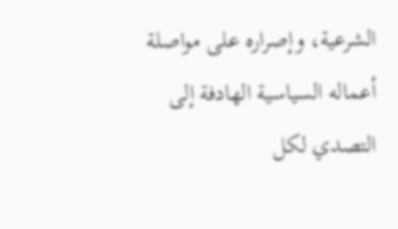الشرعية، وإصراره على مواصلة أعماله السياسية الهادفة إلى التصدي لكل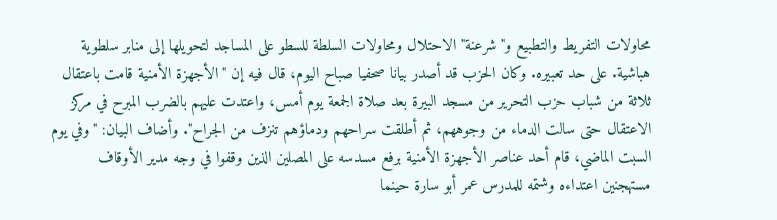محاولات التفريط والتطبيع و"شرعنة" الاحتلال ومحاولات السلطة للسطو على المساجد لتحويلها إلى منابر سلطوية هباشية. على حد تعبيره. وكان الحزب قد أصدر بيانا صحفيا صباح اليوم، قال فيه إن "الأجهزة الأمنية قامت باعتقال ثلاثة من شباب حزب التحرير من مسجد البيرة بعد صلاة الجمعة يوم أمس، واعتدت عليهم بالضرب المبرح في مركز الاعتقال حتى سالت الدماء من وجوههم، ثم أطلقت سراحهم ودماؤهم تنزف من الجراح". وأضاف البيان: "وفي يوم السبت الماضي، قام أحد عناصر الأجهزة الأمنية برفع مسدسه على المصلين الذين وقفوا في وجه مدير الأوقاف مستهجنين اعتداءه وشتمه للمدرس عمر أبو سارة حينما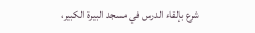شرع بإلقاء الدرس في مسجد البيرة الكبير،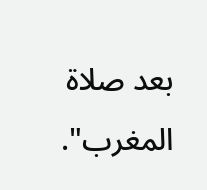بعد صلاة المغرب".